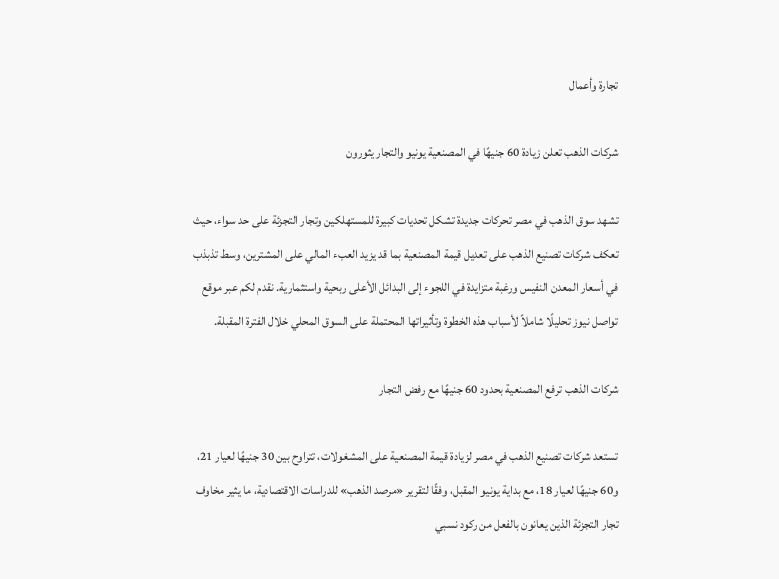تجارة وأعمال

شركات الذهب تعلن زيادة 60 جنيهًا في المصنعية يونيو والتجار يثورون

تشهد سوق الذهب في مصر تحركات جديدة تشكل تحديات كبيرة للمستهلكين وتجار التجزئة على حد سواء، حيث تعكف شركات تصنيع الذهب على تعديل قيمة المصنعية بما قد يزيد العبء المالي على المشترين، وسط تذبذب في أسعار المعدن النفيس ورغبة متزايدة في اللجوء إلى البدائل الأعلى ربحية واستثمارية. نقدم لكم عبر موقع تواصل نيوز تحليلًا شاملاً لأسباب هذه الخطوة وتأثيراتها المحتملة على السوق المحلي خلال الفترة المقبلة.

شركات الذهب ترفع المصنعية بحدود 60 جنيهًا مع رفض التجار

تستعد شركات تصنيع الذهب في مصر لزيادة قيمة المصنعية على المشغولات، تتراوح بين 30 جنيهًا لعيار 21، و60 جنيهًا لعيار 18، مع بداية يونيو المقبل، وفقًا لتقرير «مرصد الذهب» للدراسات الاقتصادية، ما يثير مخاوف تجار التجزئة الذين يعانون بالفعل من ركود نسبي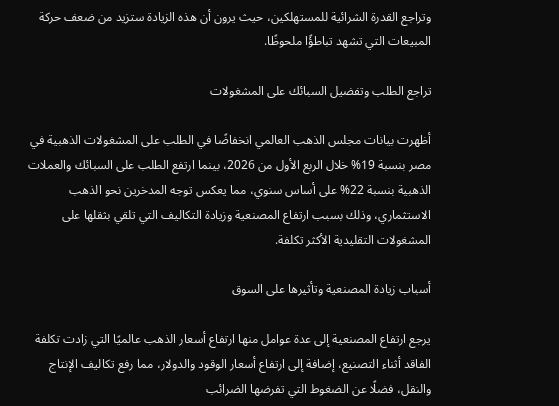وتراجع القدرة الشرائية للمستهلكين، حيث يرون أن هذه الزيادة ستزيد من ضعف حركة المبيعات التي تشهد تباطؤًا ملحوظًا.

تراجع الطلب وتفضيل السبائك على المشغولات

أظهرت بيانات مجلس الذهب العالمي انخفاضًا في الطلب على المشغولات الذهبية في مصر بنسبة 19% خلال الربع الأول من 2026، بينما ارتفع الطلب على السبائك والعملات الذهبية بنسبة 22% على أساس سنوي، مما يعكس توجه المدخرين نحو الذهب الاستثماري، وذلك بسبب ارتفاع المصنعية وزيادة التكاليف التي تلقي بثقلها على المشغولات التقليدية الأكثر تكلفة.

أسباب زيادة المصنعية وتأثيرها على السوق

يرجع ارتفاع المصنعية إلى عدة عوامل منها ارتفاع أسعار الذهب عالميًا التي زادت تكلفة الفاقد أثناء التصنيع، إضافة إلى ارتفاع أسعار الوقود والدولار، مما رفع تكاليف الإنتاج والنقل، فضلًا عن الضغوط التي تفرضها الضرائب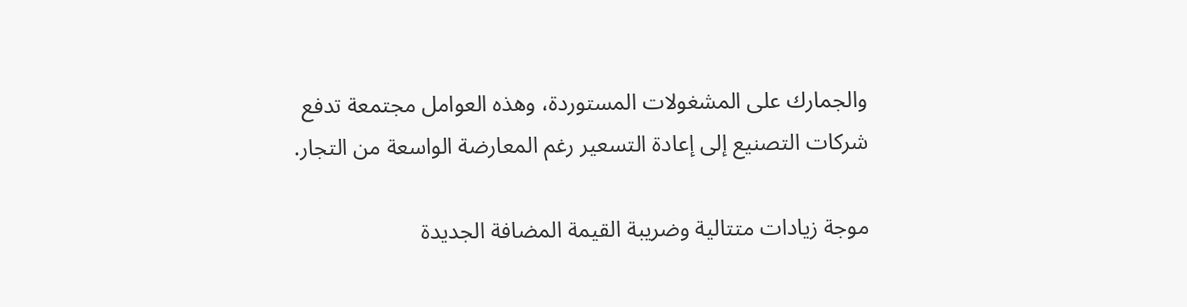والجمارك على المشغولات المستوردة، وهذه العوامل مجتمعة تدفع شركات التصنيع إلى إعادة التسعير رغم المعارضة الواسعة من التجار.

موجة زيادات متتالية وضريبة القيمة المضافة الجديدة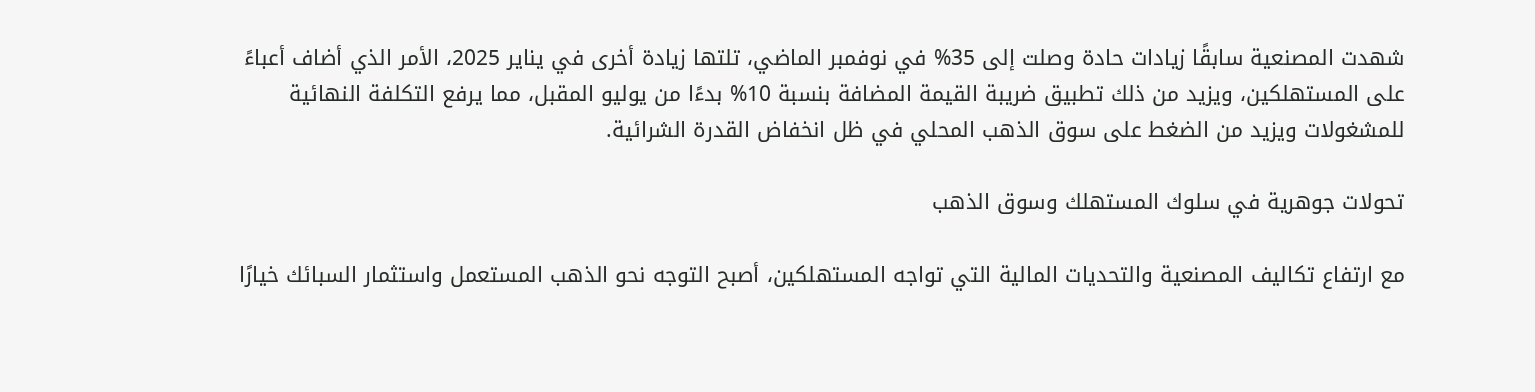شهدت المصنعية سابقًا زيادات حادة وصلت إلى 35% في نوفمبر الماضي، تلتها زيادة أخرى في يناير 2025، الأمر الذي أضاف أعباءً على المستهلكين، ويزيد من ذلك تطبيق ضريبة القيمة المضافة بنسبة 10% بدءًا من يوليو المقبل، مما يرفع التكلفة النهائية للمشغولات ويزيد من الضغط على سوق الذهب المحلي في ظل انخفاض القدرة الشرائية.

تحولات جوهرية في سلوك المستهلك وسوق الذهب

مع ارتفاع تكاليف المصنعية والتحديات المالية التي تواجه المستهلكين، أصبح التوجه نحو الذهب المستعمل واستثمار السبائك خيارًا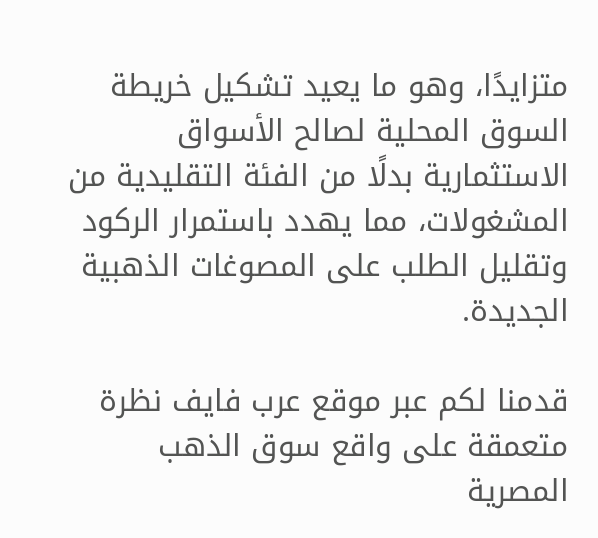متزايدًا، وهو ما يعيد تشكيل خريطة السوق المحلية لصالح الأسواق الاستثمارية بدلًا من الفئة التقليدية من المشغولات، مما يهدد باستمرار الركود وتقليل الطلب على المصوغات الذهبية الجديدة.

قدمنا لكم عبر موقع عرب فايف نظرة متعمقة على واقع سوق الذهب المصرية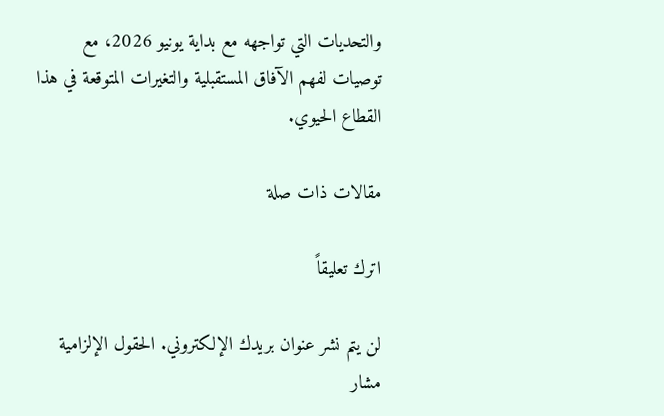والتحديات التي تواجهه مع بداية يونيو 2026، مع توصيات لفهم الآفاق المستقبلية والتغيرات المتوقعة في هذا القطاع الحيوي.

مقالات ذات صلة

اترك تعليقاً

لن يتم نشر عنوان بريدك الإلكتروني. الحقول الإلزامية مشار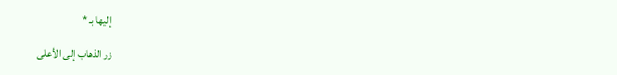إليها بـ *

زر الذهاب إلى الأعلى